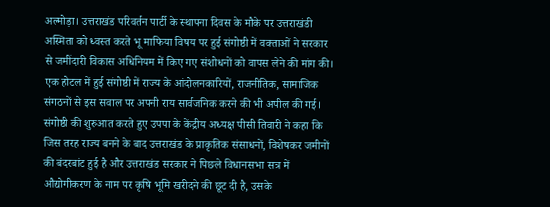अल्मोड़ा। उत्तराखंड परिवर्तन पार्टी के स्थापना दिवस के मौके पर उत्तराखंडी अस्मिता को ध्वस्त करते भू माफिया विषय पर हुई संगोष्ठी में वक्ताओं ने सरकार से जमींदारी विकास अधिनियम में किए गए संशोधनों को वापस लेने की मांग की। एक होटल में हुई संगोष्ठी में राज्य के आंदोलनकारियों, राजनीतिक, सामाजिक संगठनों से इस सवाल पर अपनी राय सार्वजनिक करने की भी अपील की गई।
संगोष्ठी की शुरुआत करते हुए उपपा के केंद्रीय अध्यक्ष पीसी तिवारी ने कहा कि जिस तरह राज्य बनने के बाद उत्तराखंड के प्राकृतिक संसाधनों, विशेषकर जमीनों की बंदरबांट हुई है और उत्तराखंड सरकार ने पिछले विधानसभा सत्र में औद्योगीकरण के नाम पर कृषि भूमि खरीदने की छूट दी है, उसके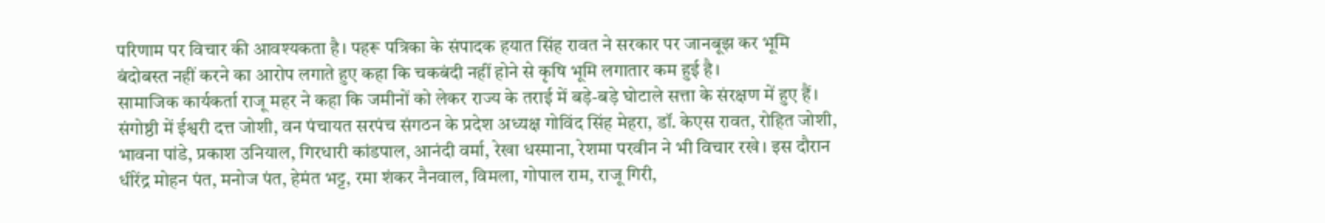परिणाम पर विचार की आवश्यकता है। पहरू पत्रिका के संपादक हयात सिंह रावत ने सरकार पर जानबूझ कर भूमि बंदोबस्त नहीं करने का आरोप लगाते हुए कहा कि चकबंदी नहीं होने से कृषि भूमि लगातार कम हुई है।
सामाजिक कार्यकर्ता राजू महर ने कहा कि जमीनों को लेकर राज्य के तराई में बड़े-बड़े घोटाले सत्ता के संरक्षण में हुए हैं। संगोष्ठी में ईश्वरी दत्त जोशी, वन पंचायत सरपंच संगठन के प्रदेश अध्यक्ष गोविंद सिंह मेहरा, डॉ. केएस रावत, रोहित जोशी, भावना पांडे, प्रकाश उनियाल, गिरधारी कांडपाल, आनंदी वर्मा, रेखा धस्माना, रेशमा परवीन ने भी विचार रखे। इस दौरान धीरेंद्र मोहन पंत, मनोज पंत, हेमंत भट्ट, रमा शंकर नैनवाल, विमला, गोपाल राम, राजू गिरी,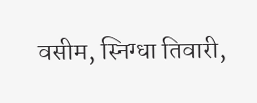वसीम, स्निग्धा तिवारी,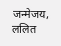जन्मेजय, ललित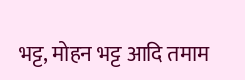भट्ट, मोहन भट्ट आदि तमाम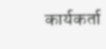कार्यकर्ता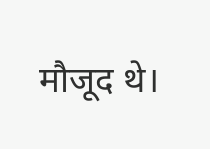मौजूद थे।